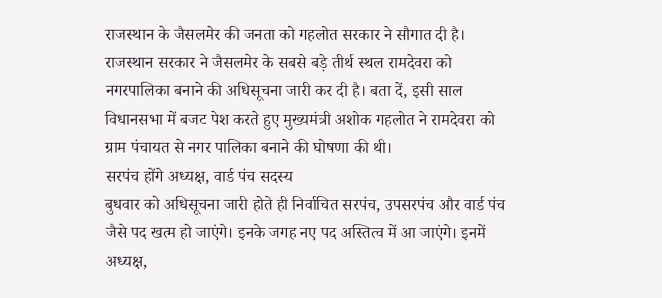राजस्थान के जैसलमेर की जनता को गहलोत सरकार ने सौगात दी है। राजस्थान सरकार ने जैसलमेर के सबसे बड़े तीर्थ स्थल रामदेवरा को नगरपालिका बनाने की अधिसूचना जारी कर दी है। बता दें, इसी साल विधानसभा में बजट पेश करते हुए मुख्यमंत्री अशोक गहलोत ने रामदेवरा को ग्राम पंचायत से नगर पालिका बनाने की घोषणा की थी।
सरपंच होंगे अध्यक्ष, वार्ड पंच सदस्य
बुधवार को अधिसूचना जारी होते ही निर्वाचित सरपंच, उपसरपंच और वार्ड पंच जैसे पद खत्म हो जाएंगे। इनके जगह नए पद अस्तित्व में आ जाएंगे। इनमें अध्यक्ष,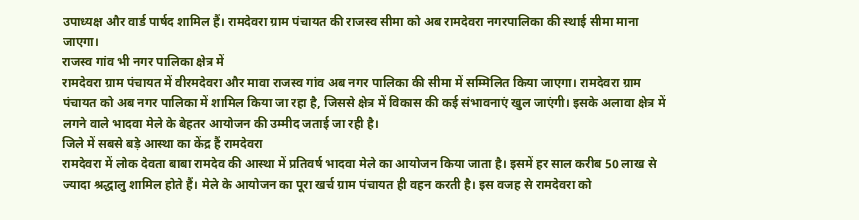उपाध्यक्ष और वार्ड पार्षद शामिल हैं। रामदेवरा ग्राम पंचायत की राजस्व सीमा को अब रामदेवरा नगरपालिका की स्थाई सीमा माना जाएगा।
राजस्व गांव भी नगर पालिका क्षेत्र में
रामदेवरा ग्राम पंचायत में वीरमदेवरा और मावा राजस्व गांव अब नगर पालिका की सीमा में सम्मिलित किया जाएगा। रामदेवरा ग्राम पंचायत को अब नगर पालिका में शामिल किया जा रहा है, जिससे क्षेत्र में विकास की कई संभावनाएं खुल जाएंगी। इसके अलावा क्षेत्र में लगने वाले भादवा मेले के बेहतर आयोजन की उम्मीद जताई जा रही है।
जिले में सबसे बड़े आस्था का केंद्र हैं रामदेवरा
रामदेवरा में लोक देवता बाबा रामदेव की आस्था में प्रतिवर्ष भादवा मेले का आयोजन किया जाता है। इसमें हर साल करीब 50 लाख से ज्यादा श्रद्धालु शामिल होते हैं। मेले के आयोजन का पूरा खर्च ग्राम पंचायत ही वहन करती है। इस वजह से रामदेवरा को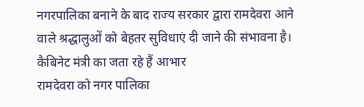नगरपालिका बनाने के बाद राज्य सरकार द्वारा रामदेवरा आने वाले श्रद्धालुओं को बेहतर सुविधाएं दी जाने की संभावना है।
कैबिनेट मंत्री का जता रहे हैं आभार
रामदेवरा को नगर पालिका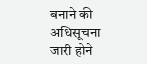बनाने की अधिसूचना जारी होने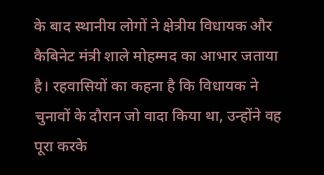के बाद स्थानीय लोगों ने क्षेत्रीय विधायक और कैबिनेट मंत्री शाले मोहम्मद का आभार जताया है। रहवासियों का कहना है कि विधायक ने चुनावों के दौरान जो वादा किया था, उन्होंने वह पूरा करके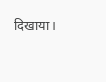दिखाया।